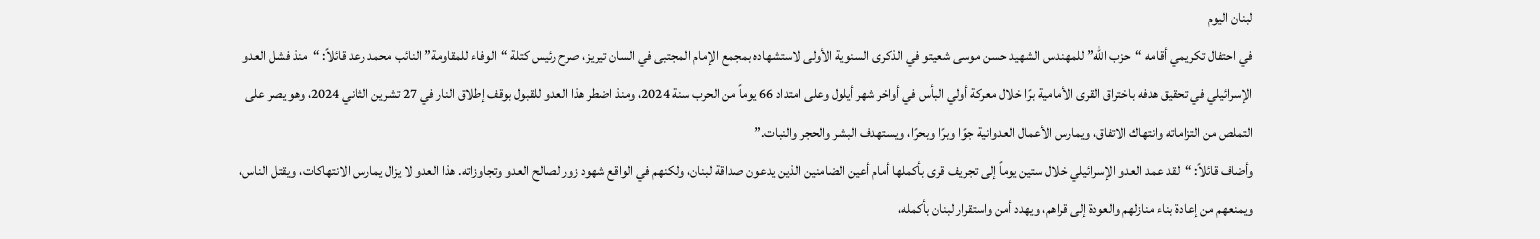لبنان اليوم
في احتفال تكريمي أقامه “حزب الله” للمهندس الشهيد حسن موسى شعيتو في الذكرى السنوية الأولى لاستشهاده بمجمع الإمام المجتبى في السان تيريز، صرح رئيس كتلة “الوفاء للمقاومة” النائب محمد رعد قائلاً: “منذ فشل العدو الإسرائيلي في تحقيق هدفه باختراق القرى الأمامية برًا خلال معركة أولي البأس في أواخر شهر أيلول وعلى امتداد 66 يوماً من الحرب سنة 2024، ومنذ اضطر هذا العدو للقبول بوقف إطلاق النار في 27 تشرين الثاني 2024، وهو يصر على التملص من التزاماته وانتهاك الاتفاق، ويمارس الأعمال العدوانية جوًا وبرًا وبحرًا، ويستهدف البشر والحجر والنبات.”
وأضاف قائلاً: “لقد عمد العدو الإسرائيلي خلال ستين يوماً إلى تجريف قرى بأكملها أمام أعين الضامنين الذين يدعون صداقة لبنان، ولكنهم في الواقع شهود زور لصالح العدو وتجاوزاته. هذا العدو لا يزال يمارس الانتهاكات، ويقتل الناس، ويمنعهم من إعادة بناء منازلهم والعودة إلى قراهم، ويهدد أمن واستقرار لبنان بأكمله،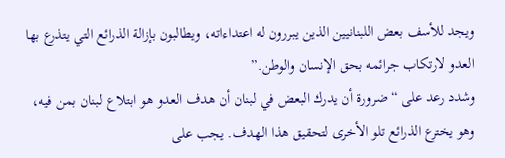ويجد للأسف بعض اللبنانيين الذين يبررون له اعتداءاته، ويطالبون بإزالة الذرائع التي يتذرع بها العدو لارتكاب جرائمه بحق الإنسان والوطن.”
وشدد رعد على “ضرورة أن يدرك البعض في لبنان أن هدف العدو هو ابتلاع لبنان بمن فيه، وهو يخترع الذرائع تلو الأخرى لتحقيق هذا الهدف. يجب على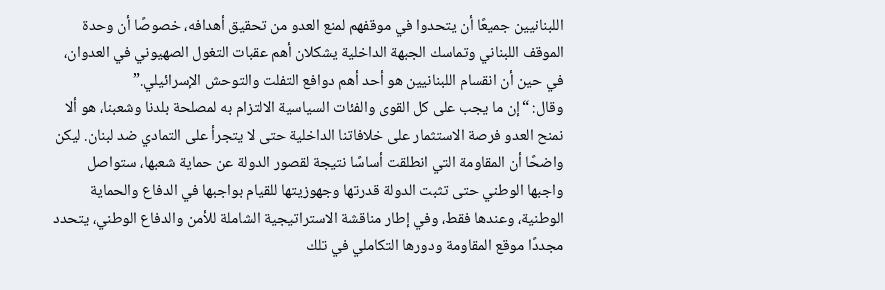اللبنانيين جميعًا أن يتحدوا في موقفهم لمنع العدو من تحقيق أهدافه، خصوصًا أن وحدة الموقف اللبناني وتماسك الجبهة الداخلية يشكلان أهم عقبات التغول الصهيوني في العدوان، في حين أن انقسام اللبنانيين هو أحد أهم دوافع التفلت والتوحش الإسرائيلي.”
وقال: “إن ما يجب على كل القوى والفئات السياسية الالتزام به لمصلحة بلدنا وشعبنا، هو ألا نمنح العدو فرصة الاستثمار على خلافاتنا الداخلية حتى لا يتجرأ على التمادي ضد لبنان. ليكن واضحًا أن المقاومة التي انطلقت أساسًا نتيجة لقصور الدولة عن حماية شعبها، ستواصل واجبها الوطني حتى تثبت الدولة قدرتها وجهوزيتها للقيام بواجبها في الدفاع والحماية الوطنية، وعندها فقط، وفي إطار مناقشة الاستراتيجية الشاملة للأمن والدفاع الوطني، يتحدد مجددًا موقع المقاومة ودورها التكاملي في تلك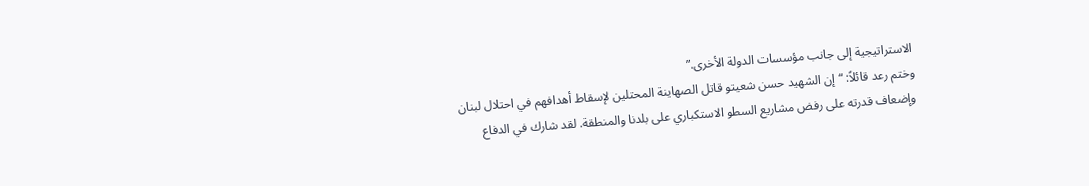الاستراتيجية إلى جانب مؤسسات الدولة الأخرى.”
وختم رعد قائلاً: “إن الشهيد حسن شعيتو قاتل الصهاينة المحتلين لإسقاط أهدافهم في احتلال لبنان وإضعاف قدرته على رفض مشاريع السطو الاستكباري على بلدنا والمنطقة. لقد شارك في الدفاع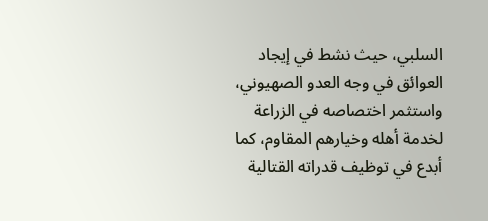السلبي، حيث نشط في إيجاد العوائق في وجه العدو الصهيوني، واستثمر اختصاصه في الزراعة لخدمة أهله وخيارهم المقاوم، كما أبدع في توظيف قدراته القتالية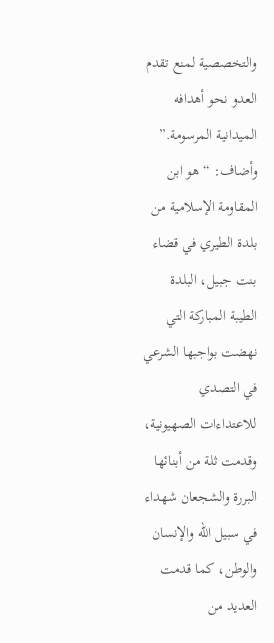والتخصصية لمنع تقدم العدو نحو أهدافه الميدانية المرسومة.”
وأضاف: “هو ابن المقاومة الإسلامية من بلدة الطيري في قضاء بنت جبيل، البلدة الطيبة المباركة التي نهضت بواجبها الشرعي في التصدي للاعتداءات الصهيونية، وقدمت ثلة من أبنائها البررة والشجعان شهداء في سبيل الله والإنسان والوطن، كما قدمت العديد من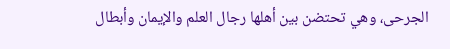الجرحى، وهي تحتضن بين أهلها رجال العلم والإيمان وأبطال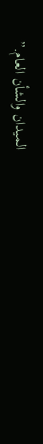الميدان والشأن العام.”